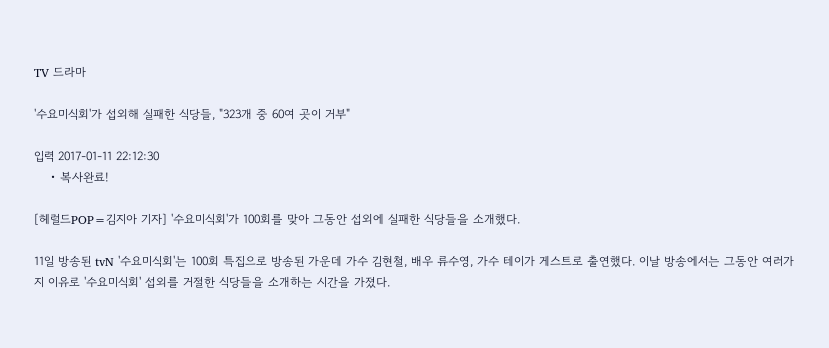TV 드라마

'수요미식회'가 섭외해 실패한 식당들, "323개 중 60여 곳이 거부"

입력 2017-01-11 22:12:30
    • 복사완료!

[헤럴드POP=김지아 기자] '수요미식회'가 100회를 맞아 그동안 섭외에 실패한 식당들을 소개했다.

11일 방송된 tvN '수요미식회'는 100회 특집으로 방송된 가운데 가수 김현철, 배우 류수영, 가수 테이가 게스트로 출연했다. 이날 방송에서는 그동안 여러가지 이유로 '수요미식회' 섭외를 거절한 식당들을 소개하는 시간을 가졌다.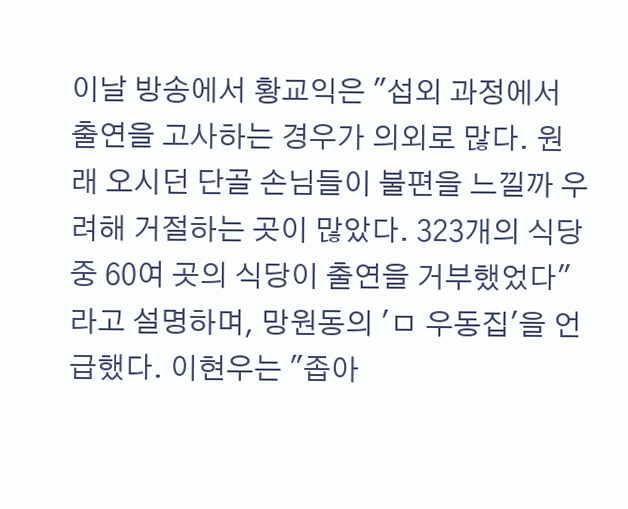이날 방송에서 황교익은 "섭외 과정에서 출연을 고사하는 경우가 의외로 많다. 원래 오시던 단골 손님들이 불편을 느낄까 우려해 거절하는 곳이 많았다. 323개의 식당 중 60여 곳의 식당이 출연을 거부했었다"라고 설명하며, 망원동의 'ㅁ 우동집'을 언급했다. 이현우는 "좁아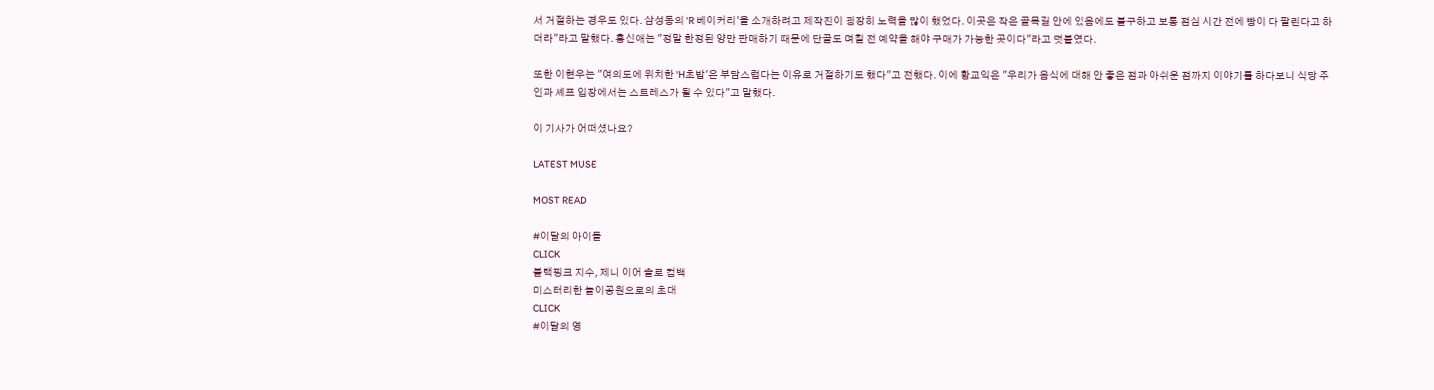서 거절하는 경우도 있다. 삼성동의 'R 베이커리'을 소개하려고 제작진이 굉장히 노력을 많이 했었다. 이곳은 작은 골목길 안에 있음에도 불구하고 보통 점심 시간 전에 빵이 다 팔린다고 하더라"라고 말했다. 홍신애는 "정말 한정된 양만 판매하기 때문에 단골도 며칠 전 예약을 해야 구매가 가능한 곳이다"라고 덧붙였다.

또한 이현우는 "여의도에 위치한 'H초밥'은 부담스럽다는 이유로 거절하기도 했다"고 전했다. 이에 황교익은 "우리가 음식에 대해 안 좋은 점과 아쉬운 점까지 이야기를 하다보니 식당 주인과 셰프 입장에서는 스트레스가 될 수 있다"고 말했다.

이 기사가 어떠셨나요?

LATEST MUSE

MOST READ

#이달의 아이돌
CLICK
블랙핑크 지수, 제니 이어 솔로 컴백
미스터리한 놀이공원으로의 초대
CLICK
#이달의 영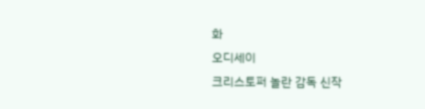화
오디세이
크리스토퍼 놀란 감독 신작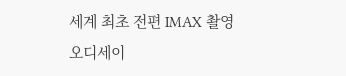세계 최초 전편 IMAX 촬영
오디세이